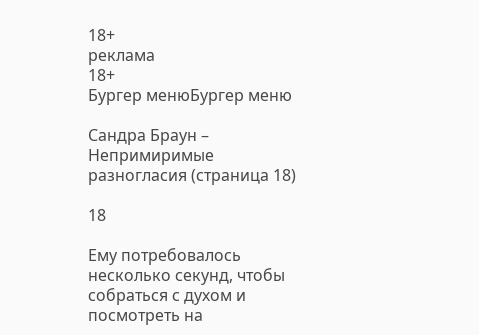18+
реклама
18+
Бургер менюБургер меню

Сандра Браун – Непримиримые разногласия (страница 18)

18

Ему потребовалось несколько секунд, чтобы собраться с духом и посмотреть на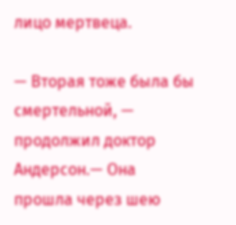лицо мертвеца.

— Вторая тоже была бы смертельной, — продолжил доктор Андерсон.— Она прошла через шею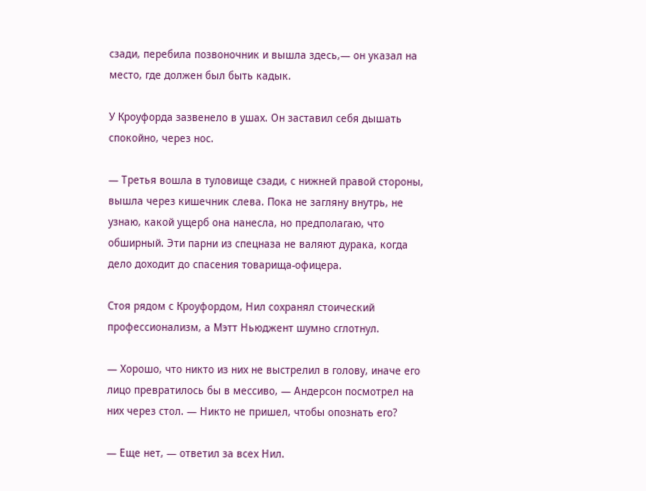сзади, перебила позвоночник и вышла здесь,— он указал на место, где должен был быть кадык.

У Кроуфорда зазвенело в ушах. Он заставил себя дышать спокойно, через нос.

— Третья вошла в туловище сзади, с нижней правой стороны, вышла через кишечник слева. Пока не загляну внутрь, не узнаю, какой ущерб она нанесла, но предполагаю, что обширный. Эти парни из спецназа не валяют дурака, когда дело доходит до спасения товарища-офицера.

Стоя рядом с Кроуфордом, Нил сохранял стоический профессионализм, а Мэтт Ньюджент шумно сглотнул.

— Хорошо, что никто из них не выстрелил в голову, иначе его лицо превратилось бы в мессиво, — Андерсон посмотрел на них через стол. — Никто не пришел, чтобы опознать его?

— Еще нет, — ответил за всех Нил.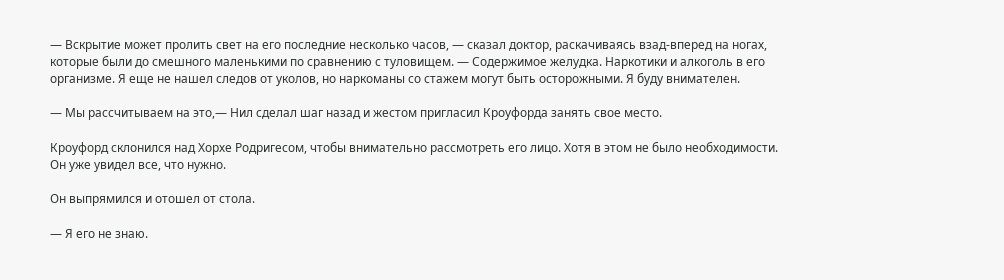— Вскрытие может пролить свет на его последние несколько часов, — сказал доктор, раскачиваясь взад-вперед на ногах, которые были до смешного маленькими по сравнению с туловищем. — Содержимое желудка. Наркотики и алкоголь в его организме. Я еще не нашел следов от уколов, но наркоманы со стажем могут быть осторожными. Я буду внимателен.

— Мы рассчитываем на это,— Нил сделал шаг назад и жестом пригласил Кроуфорда занять свое место.

Кроуфорд склонился над Хорхе Родригесом, чтобы внимательно рассмотреть его лицо. Хотя в этом не было необходимости. Он уже увидел все, что нужно.

Он выпрямился и отошел от стола.

— Я его не знаю.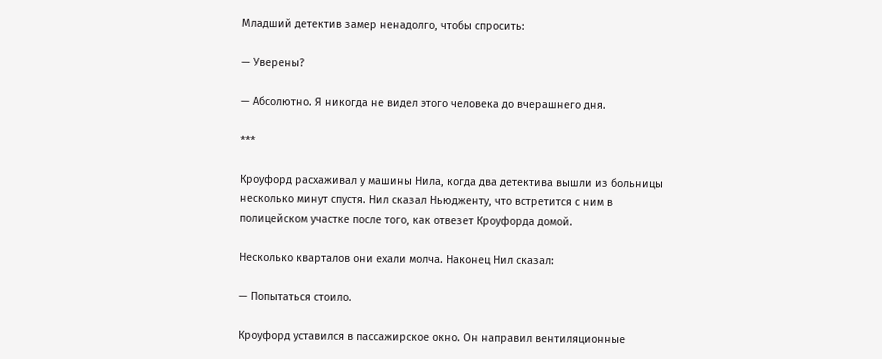Младший детектив замер ненадолго, чтобы спросить:

— Уверены?

— Абсолютно. Я никогда не видел этого человека до вчерашнего дня.

***

Кроуфорд расхаживал у машины Нила, когда два детектива вышли из больницы несколько минут спустя. Нил сказал Ньюдженту, что встретится с ним в полицейском участке после того, как отвезет Кроуфорда домой.

Несколько кварталов они ехали молча. Наконец Нил сказал:

— Попытаться стоило.

Кроуфорд уставился в пассажирское окно. Он направил вентиляционные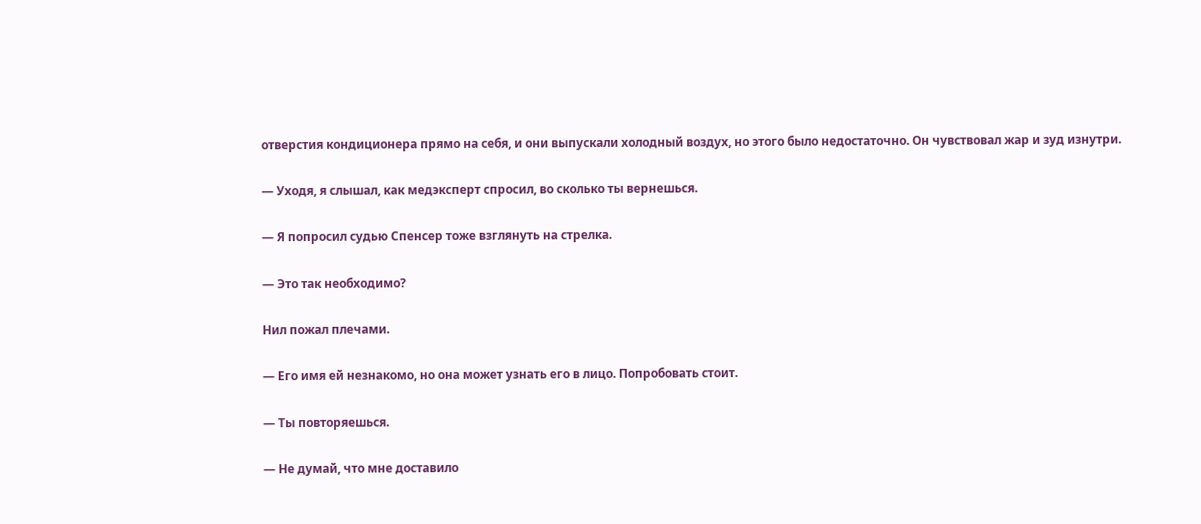отверстия кондиционера прямо на себя, и они выпускали холодный воздух, но этого было недостаточно. Он чувствовал жар и зуд изнутри.

— Уходя, я слышал, как медэксперт спросил, во сколько ты вернешься.

— Я попросил судью Спенсер тоже взглянуть на стрелка.

— Это так необходимо?

Нил пожал плечами.

— Его имя ей незнакомо, но она может узнать его в лицо. Попробовать стоит.

— Ты повторяешься.

— Не думай, что мне доставило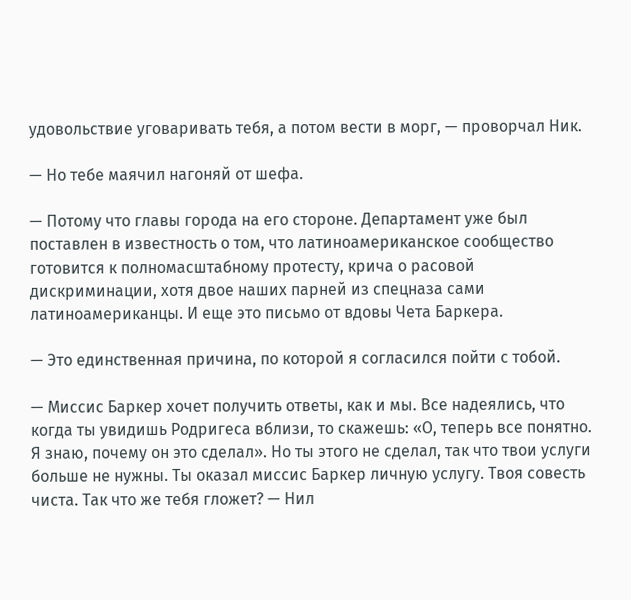удовольствие уговаривать тебя, а потом вести в морг, — проворчал Ник.

— Но тебе маячил нагоняй от шефа.

— Потому что главы города на его стороне. Департамент уже был поставлен в известность о том, что латиноамериканское сообщество готовится к полномасштабному протесту, крича о расовой дискриминации, хотя двое наших парней из спецназа сами латиноамериканцы. И еще это письмо от вдовы Чета Баркера.

— Это единственная причина, по которой я согласился пойти с тобой.

— Миссис Баркер хочет получить ответы, как и мы. Все надеялись, что когда ты увидишь Родригеса вблизи, то скажешь: «О, теперь все понятно. Я знаю, почему он это сделал». Но ты этого не сделал, так что твои услуги больше не нужны. Ты оказал миссис Баркер личную услугу. Твоя совесть чиста. Так что же тебя гложет? — Нил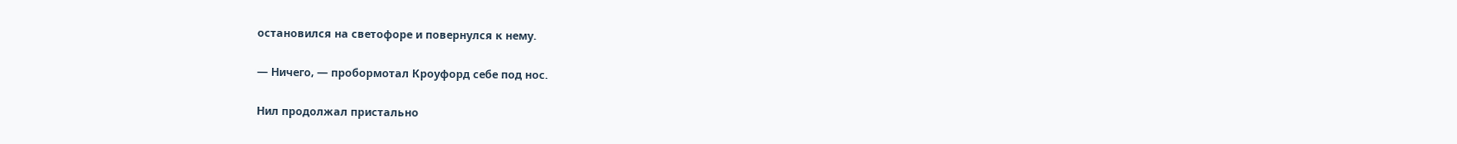остановился на светофоре и повернулся к нему.

— Ничего, — пробормотал Кроуфорд себе под нос.

Нил продолжал пристально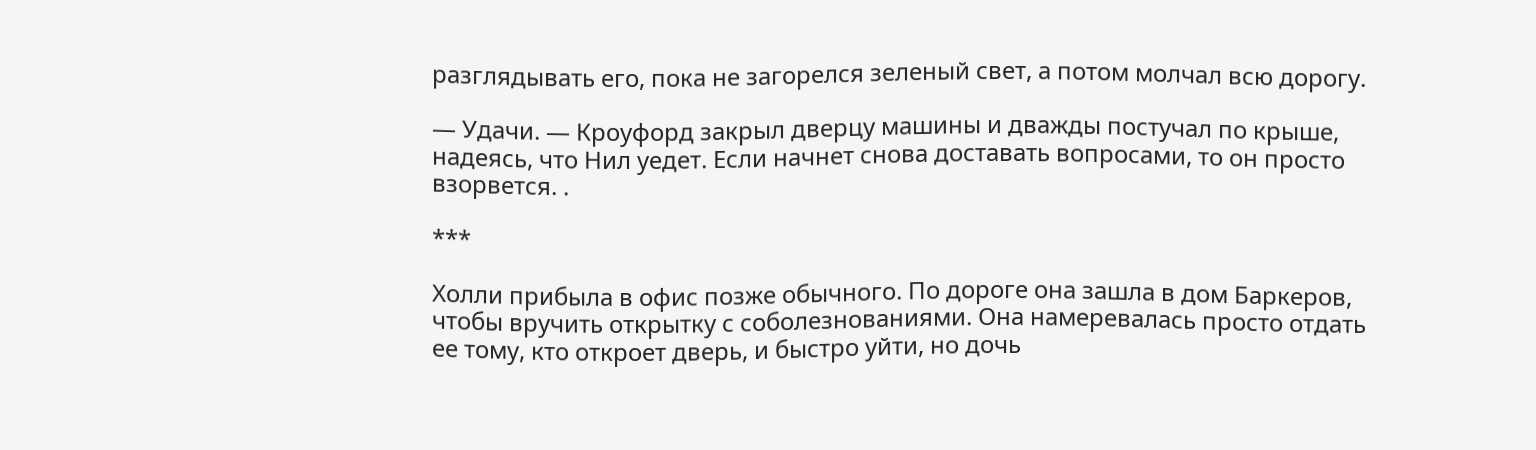разглядывать его, пока не загорелся зеленый свет, а потом молчал всю дорогу.

— Удачи. — Кроуфорд закрыл дверцу машины и дважды постучал по крыше, надеясь, что Нил уедет. Если начнет снова доставать вопросами, то он просто взорвется. .

***

Холли прибыла в офис позже обычного. По дороге она зашла в дом Баркеров, чтобы вручить открытку с соболезнованиями. Она намеревалась просто отдать ее тому, кто откроет дверь, и быстро уйти, но дочь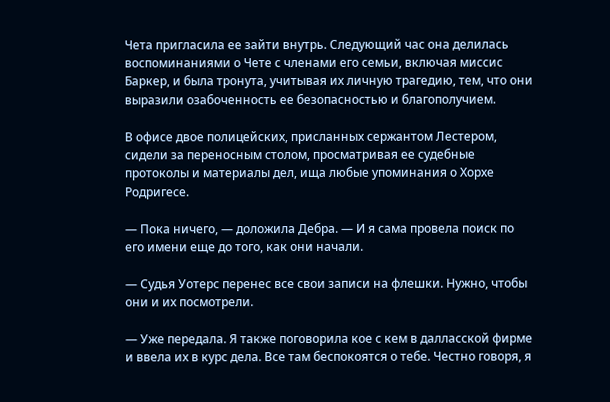Чета пригласила ее зайти внутрь. Следующий час она делилась воспоминаниями о Чете с членами его семьи, включая миссис Баркер, и была тронута, учитывая их личную трагедию, тем, что они выразили озабоченность ее безопасностью и благополучием.

В офисе двое полицейских, присланных сержантом Лестером, сидели за переносным столом, просматривая ее судебные протоколы и материалы дел, ища любые упоминания о Хорхе Родригесе.

— Пока ничего, — доложила Дебра. — И я сама провела поиск по его имени еще до того, как они начали.

— Судья Уотерс перенес все свои записи на флешки. Нужно, чтобы они и их посмотрели.

— Уже передала. Я также поговорила кое с кем в далласской фирме и ввела их в курс дела. Все там беспокоятся о тебе. Честно говоря, я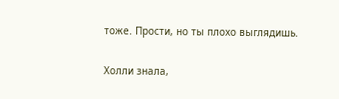тоже. Прости, но ты плохо выглядишь.

Холли знала,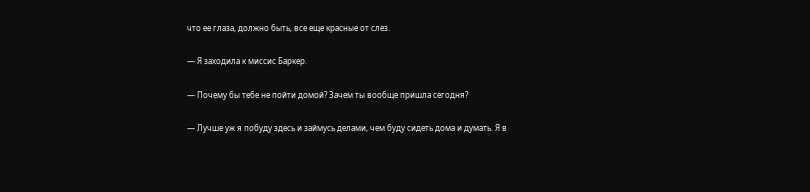что ее глаза, должно быть, все еще красные от слез.

— Я заходила к миссис Баркер.

— Почему бы тебе не пойти домой? Зачем ты вообще пришла сегодня?

— Лучше уж я побуду здесь и займусь делами, чем буду сидеть дома и думать. Я в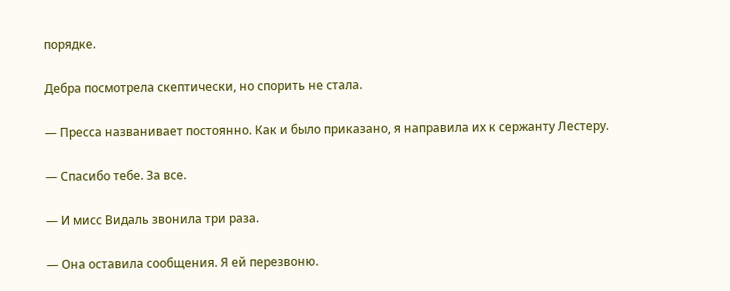порядке.

Дебра посмотрела скептически, но спорить не стала.

— Пресса названивает постоянно. Как и было приказано, я направила их к сержанту Лестеру.

— Спасибо тебе. За все.

— И мисс Видаль звонила три раза.

— Она оставила сообщения. Я ей перезвоню.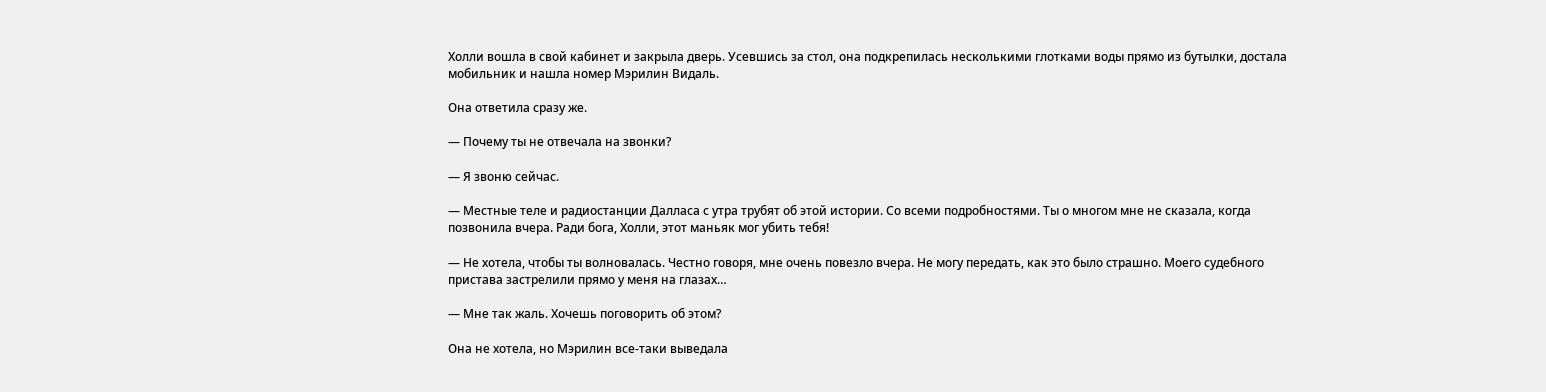Холли вошла в свой кабинет и закрыла дверь. Усевшись за стол, она подкрепилась несколькими глотками воды прямо из бутылки, достала мобильник и нашла номер Мэрилин Видаль.

Она ответила сразу же.

— Почему ты не отвечала на звонки?

— Я звоню сейчас.

— Местные теле и радиостанции Далласа с утра трубят об этой истории. Со всеми подробностями. Ты о многом мне не сказала, когда позвонила вчера. Ради бога, Холли, этот маньяк мог убить тебя!

— Не хотела, чтобы ты волновалась. Честно говоря, мне очень повезло вчера. Не могу передать, как это было страшно. Моего судебного пристава застрелили прямо у меня на глазах…

— Мне так жаль. Хочешь поговорить об этом?

Она не хотела, но Мэрилин все-таки выведала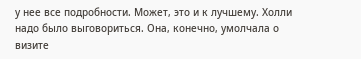у нее все подробности. Может, это и к лучшему. Холли надо было выговориться. Она, конечно, умолчала о визите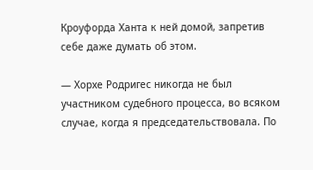Кроуфорда Ханта к ней домой, запретив себе даже думать об этом.

— Хорхе Родригес никогда не был участником судебного процесса, во всяком случае, когда я председательствовала. По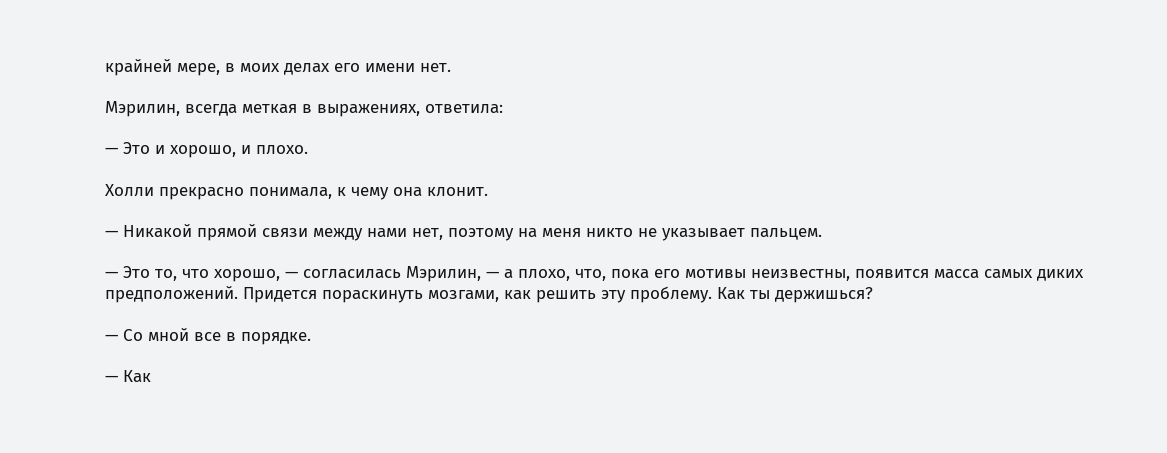крайней мере, в моих делах его имени нет.

Мэрилин, всегда меткая в выражениях, ответила:

— Это и хорошо, и плохо.

Холли прекрасно понимала, к чему она клонит.

— Никакой прямой связи между нами нет, поэтому на меня никто не указывает пальцем.

— Это то, что хорошо, — согласилась Мэрилин, — а плохо, что, пока его мотивы неизвестны, появится масса самых диких предположений. Придется пораскинуть мозгами, как решить эту проблему. Как ты держишься?

— Со мной все в порядке.

— Как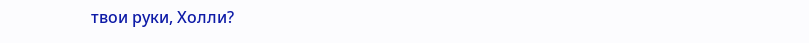твои руки, Холли?